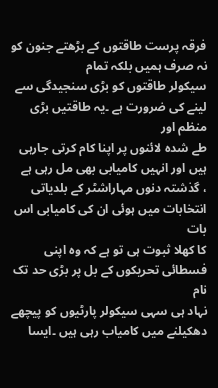فرقہ پرست طاقتوں کے بڑھتے جنون کو نہ صرف ہمیں بلکہ تمام
سیکولر طاقتوں کو بڑی سنجیدگی سے لینے کی ضرورت ہے ۔یہ طاقتیں بڑی منظم اور
طے شدہ لائنوں پر اپنا کام کرتی جارہی ہیں اور انہیں کامیابی بھی مل رہی ہے
، گذشتہ دنوں مہاراشٹر کے بلدیاتی انتخابات میں ہوئی ان کی کامیابی اس بات
کا کھلا ثبوت ہی تو ہے کہ وہ اپنی فسطائی تحریکوں کے بل پر بڑی حد تک نام
نہاد ہی سہی سیکولر پارٹیوں کو پیچھے دھکیلنے میں کامیاب رہی ہیں ۔ایسا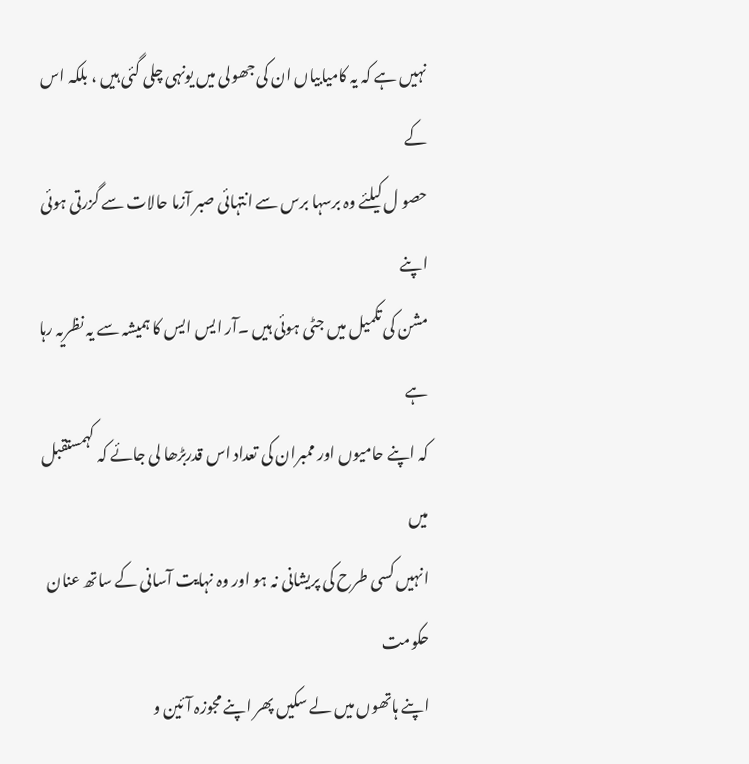نہیں ہے کہ یہ کامیابیاں ان کی جھولی میں یونہی چلی گئی ہیں ، بلکہ اس کے
حصو ل کیلئے وہ برسہا برس سے انتہائی صبر آزما حالات سے گزرتی ہوئی اپنے
مشن کی تکمیل میں جٹی ہوئی ہیں ۔آر ایس ایس کا ہمیشہ سے یہ نظریہ رہا ہے
کہ اپنے حامیوں اور ممبران کی تعداد اس قدربڑھا لی جائے کہ کہمستقبل میں
انہیں کسی طرح کی پریشانی نہ ہو اور وہ نہایت آسانی کے ساتھ عنان حکومت
اپنے ہاتھوں میں لے سکیں پھر اپنے مجوزہ آئین و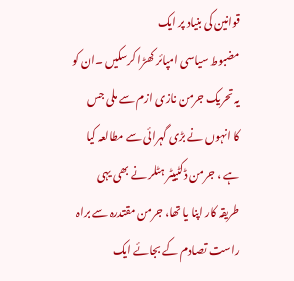قوانین کی بنیاد پر ایک
مضبوط سیاسی امپائر کھڑا کرسکیں ۔ان کو یہ تحریک جرمن نازی ازم سے ملی جس
کا انہوں نے بڑی گہرائی سے مطالعہ کیا ہے ، جرمن ڈکٹییٹر ہٹلر نے بھی یہی
طریقہ کار اپنا یا تھا، جرمن مقتدرہ سے براہ راست تصادم کے بجائے ایک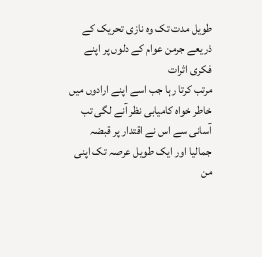طویل مدت تک وہ نازی تحریک کے ذریعے جرمن عوام کے دلوں پر اپنے فکری اثرات
مرتب کرتا رہا جب اسے اپنے ارادوں میں خاطر خواہ کامیابی نظر آنے لگی تب
آسانی سے اس نے اقتدار پر قبضہ جمالیا اور ایک طویل عرصہ تک اپنی من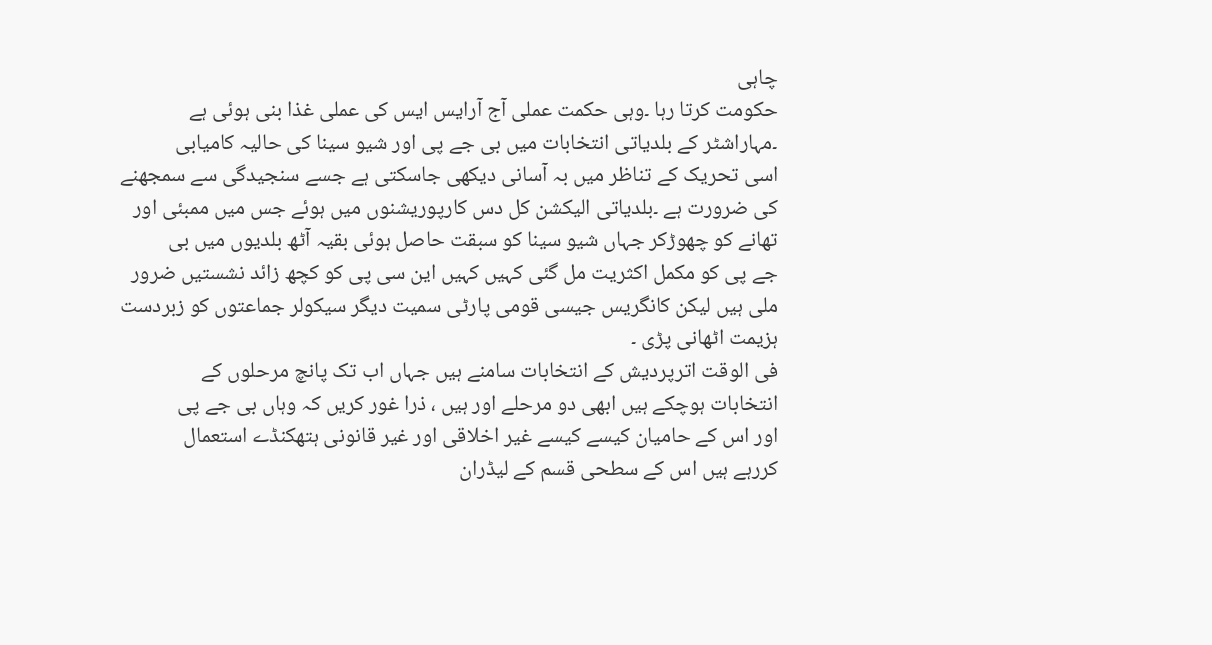چاہی
حکومت کرتا رہا ۔وہی حکمت عملی آج آرایس ایس کی عملی غذا بنی ہوئی ہے
۔مہاراشٹر کے بلدیاتی انتخابات میں بی جے پی اور شیو سینا کی حالیہ کامیابی
اسی تحریک کے تناظر میں بہ آسانی دیکھی جاسکتی ہے جسے سنجیدگی سے سمجھنے
کی ضرورت ہے ۔بلدیاتی الیکشن کل دس کارپوریشنوں میں ہوئے جس میں ممبئی اور
تھانے کو چھوڑکر جہاں شیو سینا کو سبقت حاصل ہوئی بقیہ آٹھ بلدیوں میں بی
جے پی کو مکمل اکثریت مل گئی کہیں کہیں این سی پی کو کچھ زائد نشستیں ضرور
ملی ہیں لیکن کانگریس جیسی قومی پارٹی سمیت دیگر سیکولر جماعتوں کو زبردست
ہزیمت اٹھانی پڑی ۔
فی الوقت اترپردیش کے انتخابات سامنے ہیں جہاں اب تک پانچ مرحلوں کے
انتخابات ہوچکے ہیں ابھی دو مرحلے اور ہیں ، ذرا غور کریں کہ وہاں بی جے پی
اور اس کے حامیان کیسے کیسے غیر اخلاقی اور غیر قانونی ہتھکنڈے استعمال
کررہے ہیں اس کے سطحی قسم کے لیڈران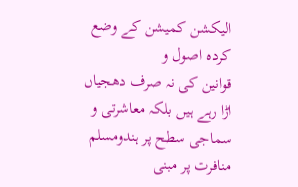الیکشن کمیشن کے وضع کردہ اصول و
قوانین کی نہ صرف دھجیاں اڑا رہے ہیں بلکہ معاشرتی و سماجی سطح پر ہندومسلم
منافرت پر مبنی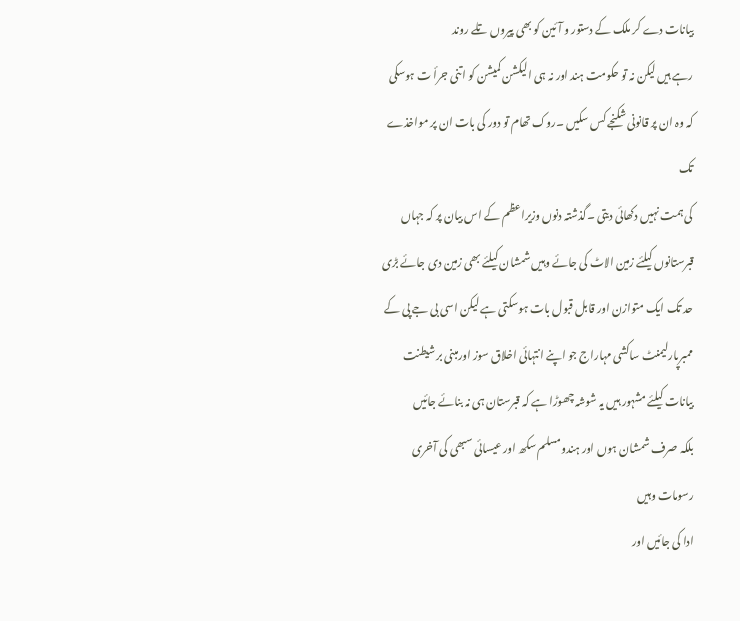بیانات دے کر ملک کے دستور و آئین کو بھی پیروں تلے روند
رہے ہیں لیکن نہ تو حکومت ہند اور نہ ہی الیکشن کمیشن کو اتنی جرأ ت ہوسکی
کہ وہ ان پر قانونی شکنجے کس سکیں ۔روک تھام تو دور کی بات ان پر مواخذے تک
کی ہمت نہیں دکھائی دیتی ۔گذشتہ دنوں وزیراعظم کے اس بیان پر کہ جہاں
قبرستانوں کیلئے زمین الاٹ کی جائے وہیں شمشان کیلئے بھی زمین دی جائے بڑی
حد تک ایک متوازن اور قابل قبول بات ہوسکتی ہے لیکن اسی بی جے پی کے
ممبرپارلیمنٹ ساکشی مہاراج جو اپنے انتہائی اخلاق سوز اورمبنی بر شیطنت
بیانات کیلئے مشہور ہیں یہ شوشہ چھوڑا ہے کہ قبرستان ہی نہ بنائے جائیں
بلکہ صرف شمشان ہوں اور ہندومسلم سکھ اور عیسائی سبھی کی آخری رسومات وہیں
ادا کی جائیں اور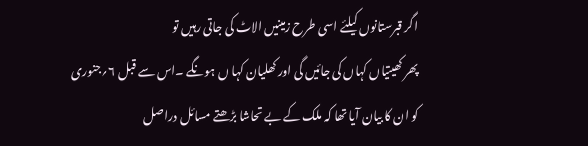اگر قبرستانوں کیلئے اسی طرح زمینیں الاٹ کی جاتی رہیں تو
پھر کھیتیاں کہاں کی جائیں گی اور کھلیان کہا ں ہونگے ۔اس سے قبل ۶؍جنوری
کو ان کا بیان آیا تھا کہ ملک کے بے تحاشا بڑھتے مسائل دراصل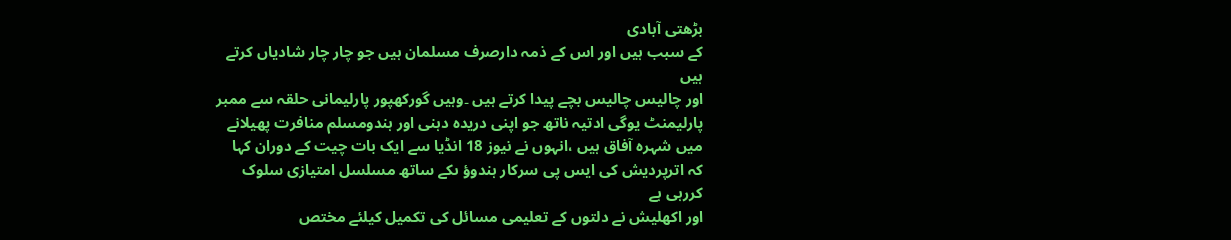بڑھتی آبادی
کے سبب ہیں اور اس کے ذمہ دارصرف مسلمان ہیں جو چار چار شادیاں کرتے ہیں
اور چالیس چالیس بچے پیدا کرتے ہیں ۔وہیں گورکھپور پارلیمانی حلقہ سے ممبر
پارلیمنٹ یوگی ادتیہ ناتھ جو اپنی دریدہ دہنی اور ہندومسلم منافرت پھیلانے
میں شہرہ آفاق ہیں ،انہوں نے نیوز 18 انڈیا سے ایک بات چیت کے دوران کہا
کہ اترپردیش کی ایس پی سرکار ہندوؤ ںکے ساتھ مسلسل امتیازی سلوک کررہی ہے
اور اکھلیش نے دلتوں کے تعلیمی مسائل کی تکمیل کیلئے مختص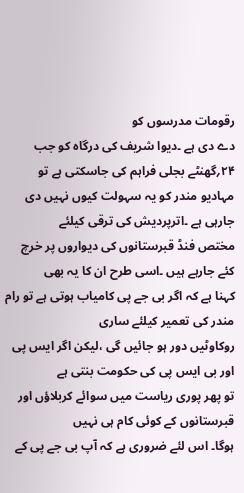رقومات مدرسوں کو
دے دی ہے ۔دیوا شریف کی درگاہ کو جب ۲۴؍گھنٹے بجلی فراہم کی جاسکتی ہے تو
مہادیو مندر کو یہ سہولت کیوں نہیں دی جارہی ہے ۔اترپردیش کی ترقی کیلئے
مختص فنڈ قبرستانوں کی دیواروں پر خرچ کئے جارہے ہیں ۔اسی طرح ان کا یہ بھی
کہنا ہے کہ اگر بی جے پی کامیاب ہوتی ہے تو رام مندر کی تعمیر کیلئے ساری
روکاوٹیں دور ہو جائیں گی ،لیکن اگر ایس پی اور بی ایس پی کی حکومت بنتی ہے
تو پھر پوری ریاست میں سوائے کربلاؤں اور قبرستانوں کے کوئی کام ہی نہیں
ہوگا۔ اس لئے ضروری ہے کہ آپ بی جے پی کے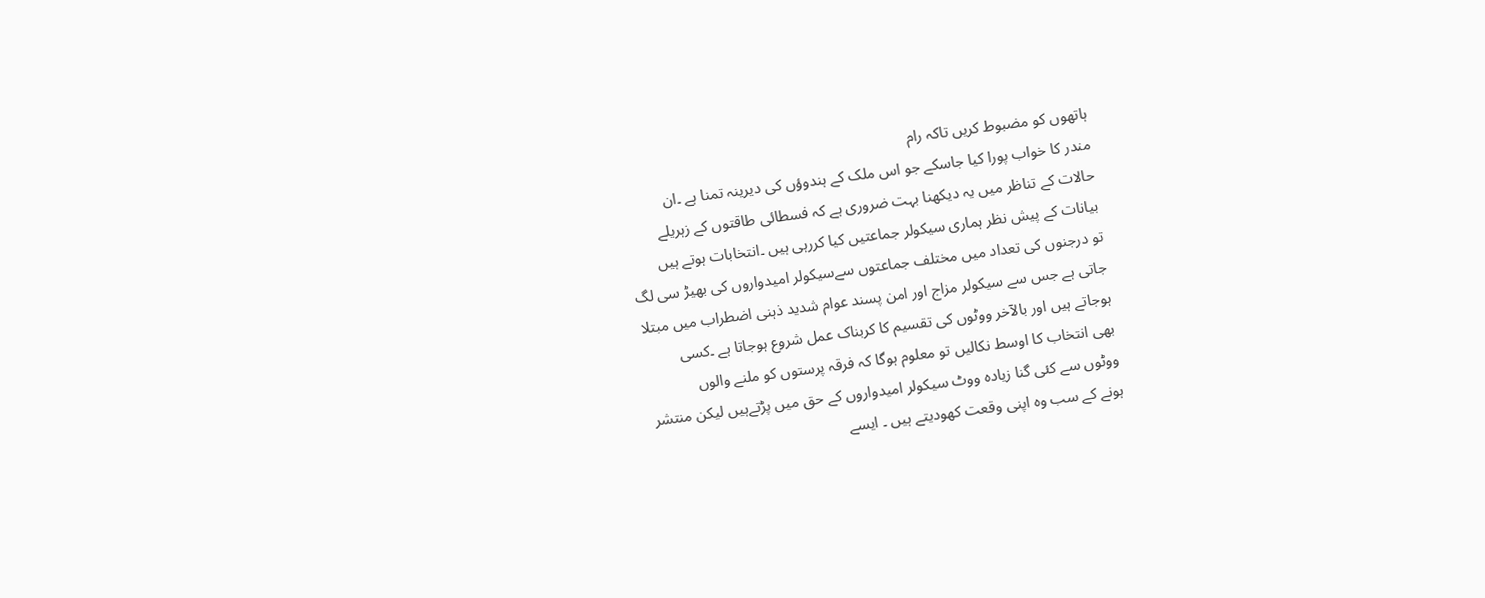ہاتھوں کو مضبوط کریں تاکہ رام
مندر کا خواب پورا کیا جاسکے جو اس ملک کے ہندوؤں کی دیرینہ تمنا ہے ۔ان
حالات کے تناظر میں یہ دیکھنا بہت ضروری ہے کہ فسطائی طاقتوں کے زہریلے
بیانات کے پیش نظر ہماری سیکولر جماعتیں کیا کررہی ہیں ۔انتخابات ہوتے ہیں
تو درجنوں کی تعداد میں مختلف جماعتوں سےسیکولر امیدواروں کی بھیڑ سی لگ
جاتی ہے جس سے سیکولر مزاج اور امن پسند عوام شدید ذہنی اضطراب میں مبتلا
ہوجاتے ہیں اور بالآخر ووٹوں کی تقسیم کا کربناک عمل شروع ہوجاتا ہے ۔کسی
بھی انتخاب کا اوسط نکالیں تو معلوم ہوگا کہ فرقہ پرستوں کو ملنے والوں
ووٹوں سے کئی گنا زیادہ ووٹ سیکولر امیدواروں کے حق میں پڑتےہیں لیکن منتشر
ہونے کے سب وہ اپنی وقعت کھودیتے ہیں ۔ ایسے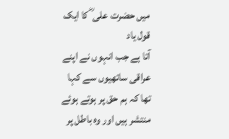میں حضرت علی ؓ کا ایک قول یاد
آتا ہے جب انہوں نے اپنے عراقی ساتھیوں سے کہا تھا کہ ہم حق پر ہوتے ہوئے
منتشر ہیں اور وہ باطل پر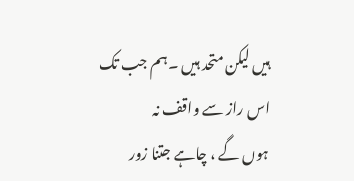ہیں لیکن متحد ہیں ۔ہم جب تک اس راز سے واقف نہ
ہوں گے ، چاہے جتنا زور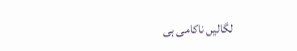لگالیں ناکامی ہی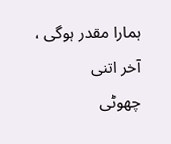ہمارا مقدر ہوگی ، آخر اتنی
چھوٹی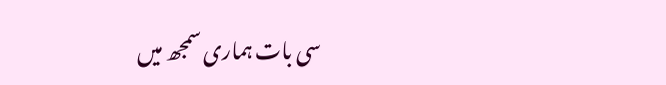سی بات ہماری سمجھ میں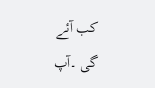کب آئے گی ۔آپ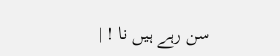سن رہے ہیں نا ! |